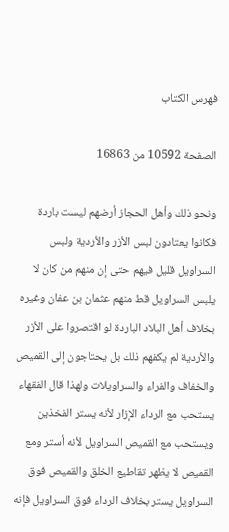فهرس الكتاب

الصفحة 10592 من 16863

ونحو ذلك وأهل الحجاز أرضهم ليست باردة فكانوا يعتادون لبس الأزر والأردية ولبس السراويل قليل فيهم حتى إن منهم من كان لا يلبس السراويل قط منهم عثمان بن عفان وغيره بخلاف أهل البلاد الباردة لو اقتصروا على الأزر والأردية لم يكفهم ذلك بل يحتاجون إلى القميص والخفاف والفراء والسراويلات ولهذا قال الفقهاء يستحب مع الرداء الإزار لأنه يستر الفخذين ويستحب مع القميص السراويل لأنه أستر ومع القميص لا يظهر تقاطيع الخلق والقميص فوق السراويل يستر بخلاف الرداء فوق السراويل فإنه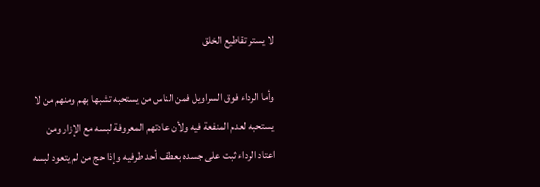لا يستر تقاطيع الخلق

وأما الرداء فوق السراويل فمن الناس من يستحبه تشبها بهم ومنهم من لا يستحبه لعدم المنفعة فيه ولأن عادتهم المعروفة لبسه مع الإزار ومن اعتاد الرداء ثبت على جسده بعطف أحد طرفيه وإذا حج من لم يتعود لبسه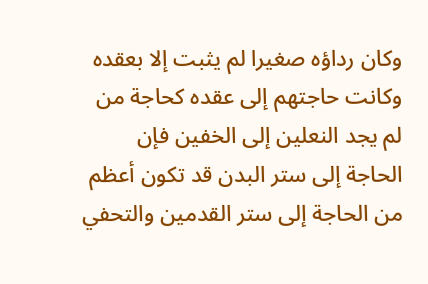وكان رداؤه صغيرا لم يثبت إلا بعقده وكانت حاجتهم إلى عقده كحاجة من لم يجد النعلين إلى الخفين فإن الحاجة إلى ستر البدن قد تكون أعظم من الحاجة إلى ستر القدمين والتحفي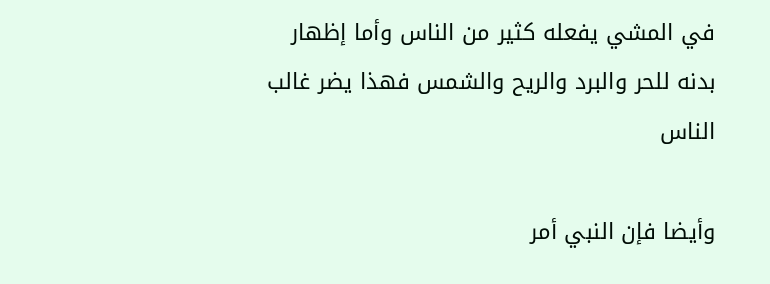في المشي يفعله كثير من الناس وأما إظهار بدنه للحر والبرد والريح والشمس فهذا يضر غالب الناس

وأيضا فإن النبي أمر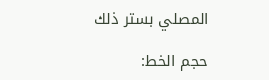المصلي بستر ذلك

حجم الخط: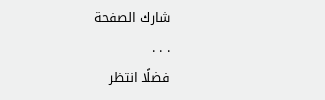شارك الصفحة
. . .
فضلًا انتظر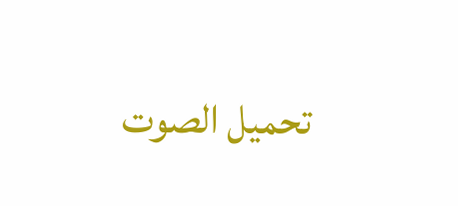تحميل الصوت